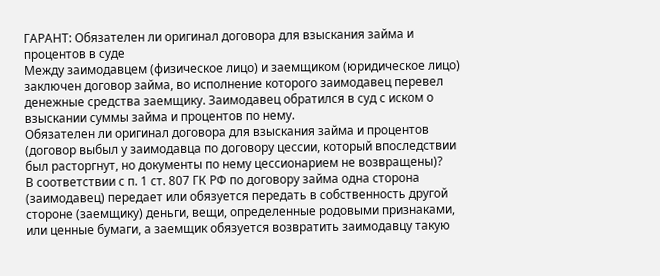ГАРАНТ: Обязателен ли оригинал договора для взыскания займа и процентов в суде
Между заимодавцем (физическое лицо) и заемщиком (юридическое лицо) заключен договор займа, во исполнение которого заимодавец перевел денежные средства заемщику. Заимодавец обратился в суд с иском о взыскании суммы займа и процентов по нему.
Обязателен ли оригинал договора для взыскания займа и процентов (договор выбыл у заимодавца по договору цессии, который впоследствии был расторгнут, но документы по нему цессионарием не возвращены)?
В соответствии с п. 1 ст. 807 ГК РФ по договору займа одна сторона (заимодавец) передает или обязуется передать в собственность другой стороне (заемщику) деньги, вещи, определенные родовыми признаками, или ценные бумаги, а заемщик обязуется возвратить заимодавцу такую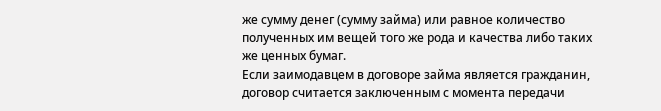же сумму денег (сумму займа) или равное количество полученных им вещей того же рода и качества либо таких же ценных бумаг.
Если заимодавцем в договоре займа является гражданин, договор считается заключенным с момента передачи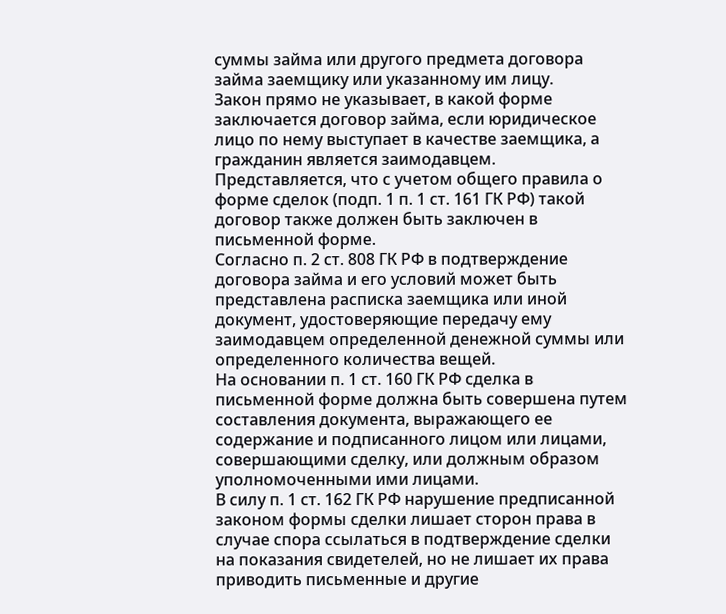суммы займа или другого предмета договора займа заемщику или указанному им лицу.
Закон прямо не указывает, в какой форме заключается договор займа, если юридическое лицо по нему выступает в качестве заемщика, а гражданин является заимодавцем. Представляется, что с учетом общего правила о форме сделок (подп. 1 п. 1 ст. 161 ГК РФ) такой договор также должен быть заключен в письменной форме.
Согласно п. 2 ст. 808 ГК РФ в подтверждение договора займа и его условий может быть представлена расписка заемщика или иной документ, удостоверяющие передачу ему заимодавцем определенной денежной суммы или определенного количества вещей.
На основании п. 1 ст. 160 ГК РФ сделка в письменной форме должна быть совершена путем составления документа, выражающего ее содержание и подписанного лицом или лицами, совершающими сделку, или должным образом уполномоченными ими лицами.
В силу п. 1 ст. 162 ГК РФ нарушение предписанной законом формы сделки лишает сторон права в случае спора ссылаться в подтверждение сделки на показания свидетелей, но не лишает их права приводить письменные и другие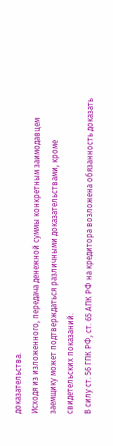доказательства.
Исходя из изложенного, передача денежной суммы конкретным заимодавцем заемщику может подтверждаться различными доказательствами, кроме свидетельских показаний.
В силу ст. 56 ГПК РФ, ст. 65 АПК РФ на кредитора возложена обязанность доказать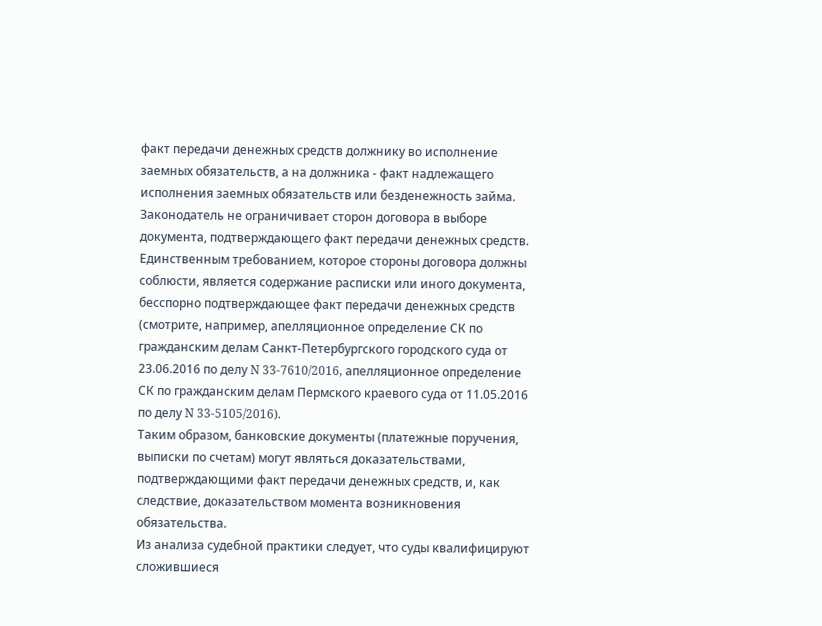факт передачи денежных средств должнику во исполнение заемных обязательств, а на должника - факт надлежащего исполнения заемных обязательств или безденежность займа.
Законодатель не ограничивает сторон договора в выборе документа, подтверждающего факт передачи денежных средств. Единственным требованием, которое стороны договора должны соблюсти, является содержание расписки или иного документа, бесспорно подтверждающее факт передачи денежных средств (смотрите, например, апелляционное определение СК по гражданским делам Санкт-Петербургского городского суда от 23.06.2016 по делу N 33-7610/2016, апелляционное определение СК по гражданским делам Пермского краевого суда от 11.05.2016 по делу N 33-5105/2016).
Таким образом, банковские документы (платежные поручения, выписки по счетам) могут являться доказательствами, подтверждающими факт передачи денежных средств, и, как следствие, доказательством момента возникновения обязательства.
Из анализа судебной практики следует, что суды квалифицируют сложившиеся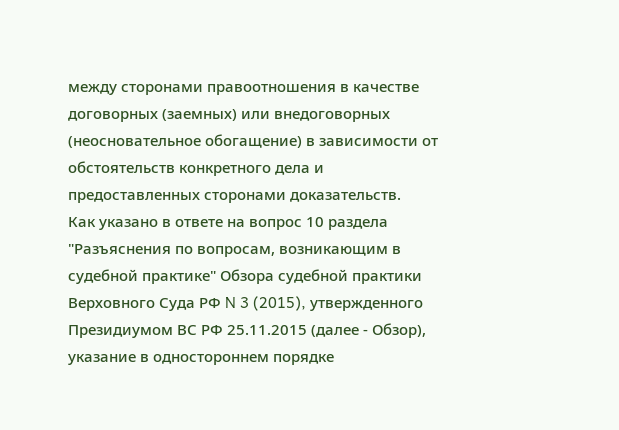между сторонами правоотношения в качестве договорных (заемных) или внедоговорных (неосновательное обогащение) в зависимости от обстоятельств конкретного дела и предоставленных сторонами доказательств.
Как указано в ответе на вопрос 10 раздела "Разъяснения по вопросам, возникающим в судебной практике" Обзора судебной практики Верховного Суда РФ N 3 (2015), утвержденного Президиумом ВС РФ 25.11.2015 (далее - Обзор), указание в одностороннем порядке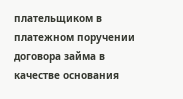плательщиком в платежном поручении договора займа в качестве основания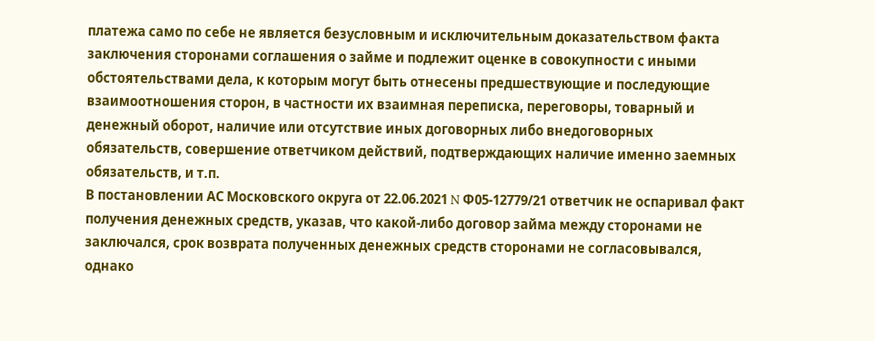платежа само по себе не является безусловным и исключительным доказательством факта заключения сторонами соглашения о займе и подлежит оценке в совокупности с иными обстоятельствами дела, к которым могут быть отнесены предшествующие и последующие взаимоотношения сторон, в частности их взаимная переписка, переговоры, товарный и денежный оборот, наличие или отсутствие иных договорных либо внедоговорных обязательств, совершение ответчиком действий, подтверждающих наличие именно заемных обязательств, и т.п.
В постановлении АС Московского округа от 22.06.2021 N Ф05-12779/21 ответчик не оспаривал факт получения денежных средств, указав, что какой-либо договор займа между сторонами не заключался, срок возврата полученных денежных средств сторонами не согласовывался, однако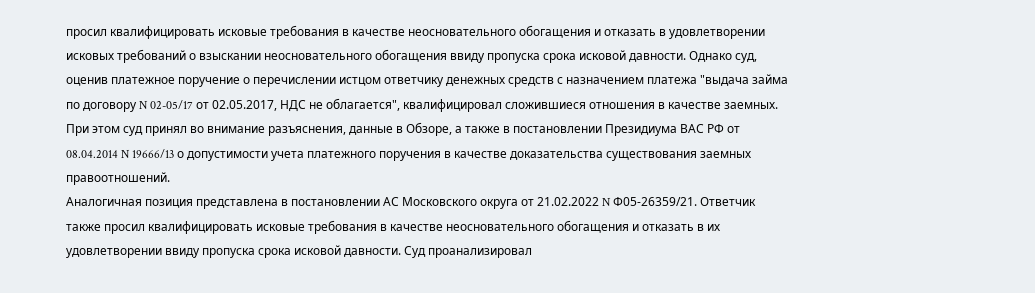просил квалифицировать исковые требования в качестве неосновательного обогащения и отказать в удовлетворении исковых требований о взыскании неосновательного обогащения ввиду пропуска срока исковой давности. Однако суд, оценив платежное поручение о перечислении истцом ответчику денежных средств с назначением платежа "выдача займа по договору N 02-05/17 от 02.05.2017, НДС не облагается", квалифицировал сложившиеся отношения в качестве заемных. При этом суд принял во внимание разъяснения, данные в Обзоре, а также в постановлении Президиума ВАС РФ от 08.04.2014 N 19666/13 о допустимости учета платежного поручения в качестве доказательства существования заемных правоотношений.
Аналогичная позиция представлена в постановлении АС Московского округа от 21.02.2022 N Ф05-26359/21. Ответчик также просил квалифицировать исковые требования в качестве неосновательного обогащения и отказать в их удовлетворении ввиду пропуска срока исковой давности. Суд проанализировал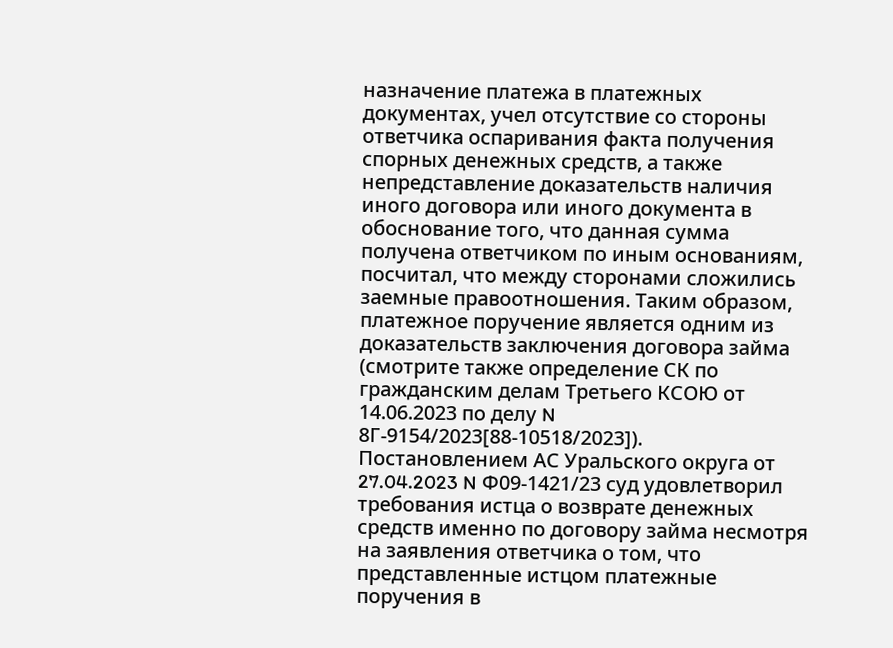назначение платежа в платежных документах, учел отсутствие со стороны ответчика оспаривания факта получения спорных денежных средств, а также непредставление доказательств наличия иного договора или иного документа в обоснование того, что данная сумма получена ответчиком по иным основаниям, посчитал, что между сторонами сложились заемные правоотношения. Таким образом, платежное поручение является одним из доказательств заключения договора займа (смотрите также определение СК по гражданским делам Третьего КСОЮ от 14.06.2023 по делу N 8Г-9154/2023[88-10518/2023]).
Постановлением АС Уральского округа от 27.04.2023 N Ф09-1421/23 суд удовлетворил требования истца о возврате денежных средств именно по договору займа несмотря на заявления ответчика о том, что представленные истцом платежные поручения в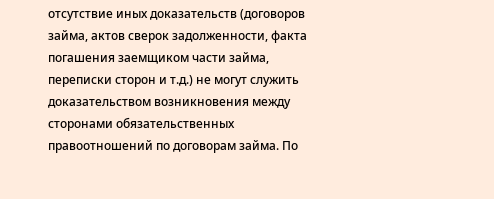отсутствие иных доказательств (договоров займа, актов сверок задолженности, факта погашения заемщиком части займа, переписки сторон и т.д.) не могут служить доказательством возникновения между сторонами обязательственных правоотношений по договорам займа. По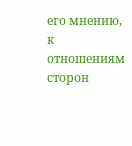его мнению, к отношениям сторон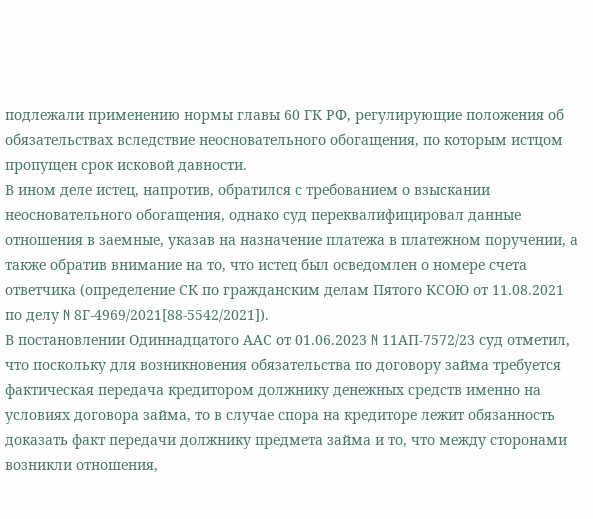подлежали применению нормы главы 60 ГК РФ, регулирующие положения об обязательствах вследствие неосновательного обогащения, по которым истцом пропущен срок исковой давности.
В ином деле истец, напротив, обратился с требованием о взыскании неосновательного обогащения, однако суд переквалифицировал данные отношения в заемные, указав на назначение платежа в платежном поручении, а также обратив внимание на то, что истец был осведомлен о номере счета ответчика (определение СК по гражданским делам Пятого КСОЮ от 11.08.2021 по делу N 8Г-4969/2021[88-5542/2021]).
В постановлении Одиннадцатого ААС от 01.06.2023 N 11АП-7572/23 суд отметил, что поскольку для возникновения обязательства по договору займа требуется фактическая передача кредитором должнику денежных средств именно на условиях договора займа, то в случае спора на кредиторе лежит обязанность доказать факт передачи должнику предмета займа и то, что между сторонами возникли отношения,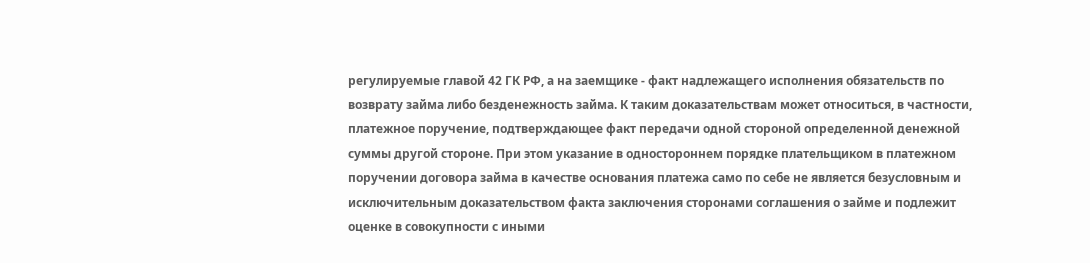регулируемые главой 42 ГК РФ, а на заемщике - факт надлежащего исполнения обязательств по возврату займа либо безденежность займа. К таким доказательствам может относиться, в частности, платежное поручение, подтверждающее факт передачи одной стороной определенной денежной суммы другой стороне. При этом указание в одностороннем порядке плательщиком в платежном поручении договора займа в качестве основания платежа само по себе не является безусловным и исключительным доказательством факта заключения сторонами соглашения о займе и подлежит оценке в совокупности с иными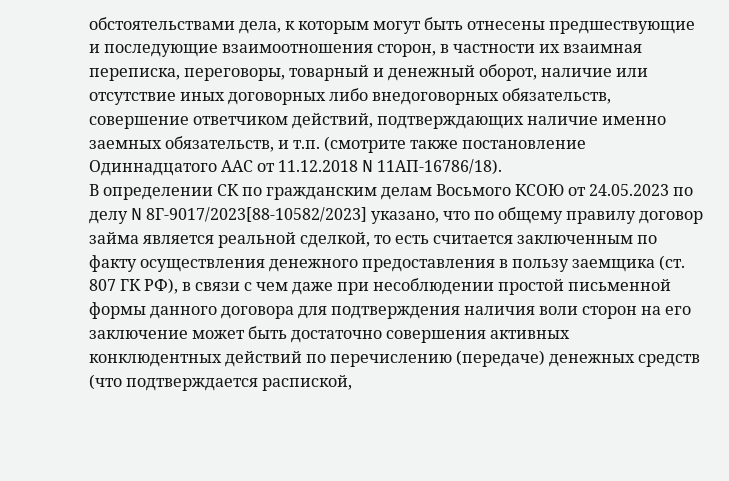обстоятельствами дела, к которым могут быть отнесены предшествующие и последующие взаимоотношения сторон, в частности их взаимная переписка, переговоры, товарный и денежный оборот, наличие или отсутствие иных договорных либо внедоговорных обязательств, совершение ответчиком действий, подтверждающих наличие именно заемных обязательств, и т.п. (смотрите также постановление Одиннадцатого ААС от 11.12.2018 N 11АП-16786/18).
В определении СК по гражданским делам Восьмого КСОЮ от 24.05.2023 по делу N 8Г-9017/2023[88-10582/2023] указано, что по общему правилу договор займа является реальной сделкой, то есть считается заключенным по факту осуществления денежного предоставления в пользу заемщика (ст. 807 ГК РФ), в связи с чем даже при несоблюдении простой письменной формы данного договора для подтверждения наличия воли сторон на его заключение может быть достаточно совершения активных конклюдентных действий по перечислению (передаче) денежных средств (что подтверждается распиской,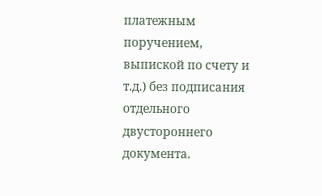платежным поручением, выпиской по счету и т.д.) без подписания отдельного двустороннего документа.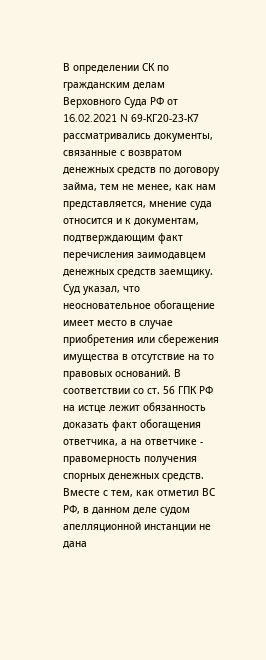В определении СК по гражданским делам Верховного Суда РФ от 16.02.2021 N 69-КГ20-23-К7 рассматривались документы, связанные с возвратом денежных средств по договору займа, тем не менее, как нам представляется, мнение суда относится и к документам, подтверждающим факт перечисления заимодавцем денежных средств заемщику. Суд указал, что неосновательное обогащение имеет место в случае приобретения или сбережения имущества в отсутствие на то правовых оснований. В соответствии со ст. 56 ГПК РФ на истце лежит обязанность доказать факт обогащения ответчика, а на ответчике - правомерность получения спорных денежных средств. Вместе с тем, как отметил ВС РФ, в данном деле судом апелляционной инстанции не дана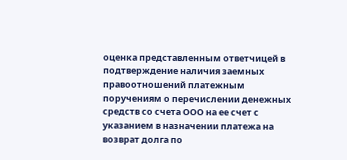оценка представленным ответчицей в подтверждение наличия заемных правоотношений платежным поручениям о перечислении денежных средств со счета ООО на ее счет с указанием в назначении платежа на возврат долга по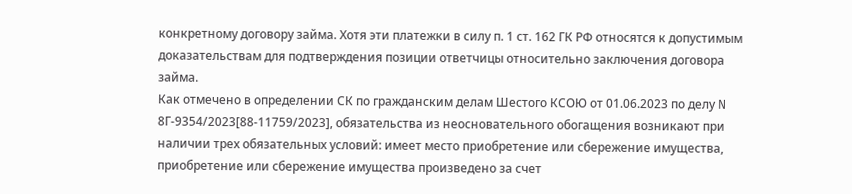конкретному договору займа. Хотя эти платежки в силу п. 1 ст. 162 ГК РФ относятся к допустимым доказательствам для подтверждения позиции ответчицы относительно заключения договора займа.
Как отмечено в определении СК по гражданским делам Шестого КСОЮ от 01.06.2023 по делу N 8Г-9354/2023[88-11759/2023], обязательства из неосновательного обогащения возникают при наличии трех обязательных условий: имеет место приобретение или сбережение имущества, приобретение или сбережение имущества произведено за счет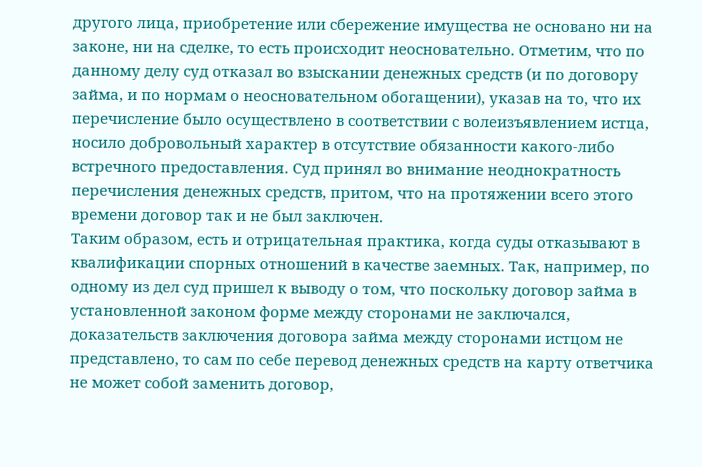другого лица, приобретение или сбережение имущества не основано ни на законе, ни на сделке, то есть происходит неосновательно. Отметим, что по данному делу суд отказал во взыскании денежных средств (и по договору займа, и по нормам о неосновательном обогащении), указав на то, что их перечисление было осуществлено в соответствии с волеизъявлением истца, носило добровольный характер в отсутствие обязанности какого-либо встречного предоставления. Суд принял во внимание неоднократность перечисления денежных средств, притом, что на протяжении всего этого времени договор так и не был заключен.
Таким образом, есть и отрицательная практика, когда суды отказывают в квалификации спорных отношений в качестве заемных. Так, например, по одному из дел суд пришел к выводу о том, что поскольку договор займа в установленной законом форме между сторонами не заключался, доказательств заключения договора займа между сторонами истцом не представлено, то сам по себе перевод денежных средств на карту ответчика не может собой заменить договор,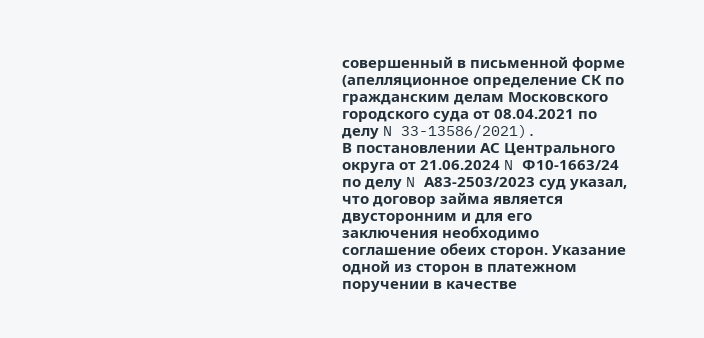совершенный в письменной форме (апелляционное определение СК по гражданским делам Московского городского суда от 08.04.2021 по делу N 33-13586/2021).
В постановлении АС Центрального округа от 21.06.2024 N Ф10-1663/24 по делу N А83-2503/2023 суд указал, что договор займа является двусторонним и для его заключения необходимо соглашение обеих сторон. Указание одной из сторон в платежном поручении в качестве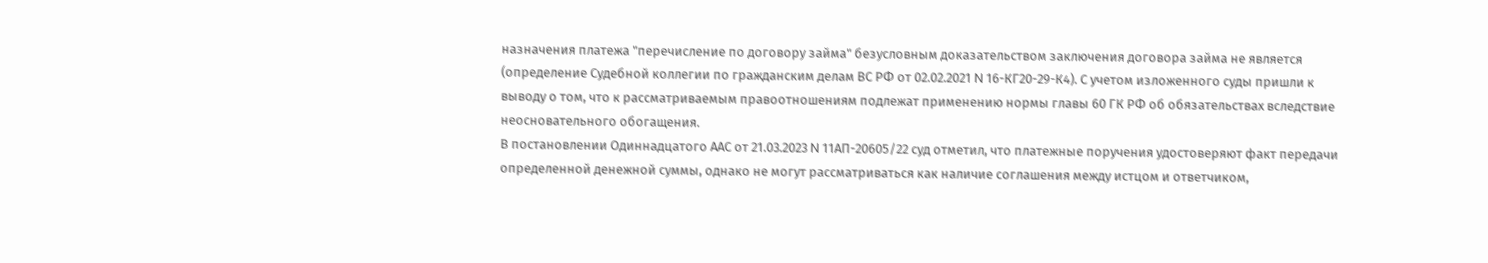назначения платежа "перечисление по договору займа" безусловным доказательством заключения договора займа не является (определение Судебной коллегии по гражданским делам ВС РФ от 02.02.2021 N 16-КГ20-29-К4). С учетом изложенного суды пришли к выводу о том, что к рассматриваемым правоотношениям подлежат применению нормы главы 60 ГК РФ об обязательствах вследствие неосновательного обогащения.
В постановлении Одиннадцатого ААС от 21.03.2023 N 11АП-20605/22 суд отметил, что платежные поручения удостоверяют факт передачи определенной денежной суммы, однако не могут рассматриваться как наличие соглашения между истцом и ответчиком,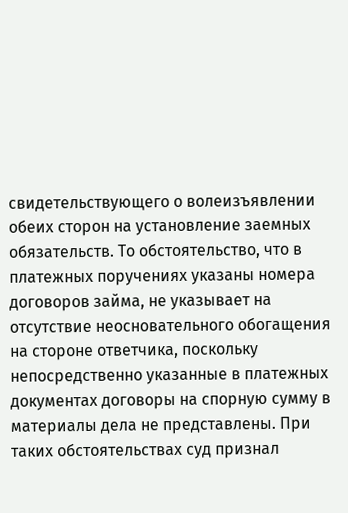свидетельствующего о волеизъявлении обеих сторон на установление заемных обязательств. То обстоятельство, что в платежных поручениях указаны номера договоров займа, не указывает на отсутствие неосновательного обогащения на стороне ответчика, поскольку непосредственно указанные в платежных документах договоры на спорную сумму в материалы дела не представлены. При таких обстоятельствах суд признал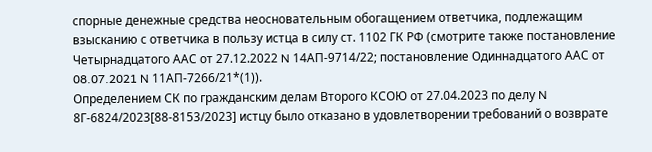спорные денежные средства неосновательным обогащением ответчика, подлежащим взысканию с ответчика в пользу истца в силу ст. 1102 ГК РФ (смотрите также постановление Четырнадцатого ААС от 27.12.2022 N 14АП-9714/22; постановление Одиннадцатого ААС от 08.07.2021 N 11АП-7266/21*(1)).
Определением СК по гражданским делам Второго КСОЮ от 27.04.2023 по делу N 8Г-6824/2023[88-8153/2023] истцу было отказано в удовлетворении требований о возврате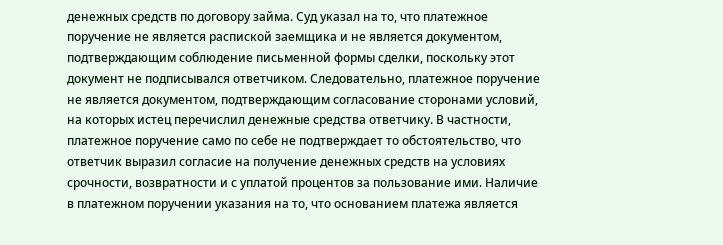денежных средств по договору займа. Суд указал на то, что платежное поручение не является распиской заемщика и не является документом, подтверждающим соблюдение письменной формы сделки, поскольку этот документ не подписывался ответчиком. Следовательно, платежное поручение не является документом, подтверждающим согласование сторонами условий, на которых истец перечислил денежные средства ответчику. В частности, платежное поручение само по себе не подтверждает то обстоятельство, что ответчик выразил согласие на получение денежных средств на условиях срочности, возвратности и с уплатой процентов за пользование ими. Наличие в платежном поручении указания на то, что основанием платежа является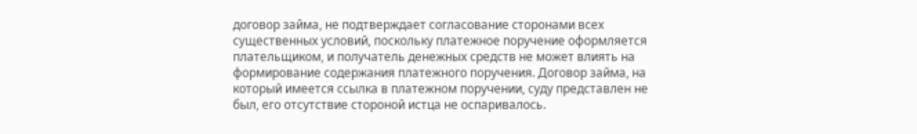договор займа, не подтверждает согласование сторонами всех существенных условий, поскольку платежное поручение оформляется плательщиком, и получатель денежных средств не может влиять на формирование содержания платежного поручения. Договор займа, на который имеется ссылка в платежном поручении, суду представлен не был, его отсутствие стороной истца не оспаривалось.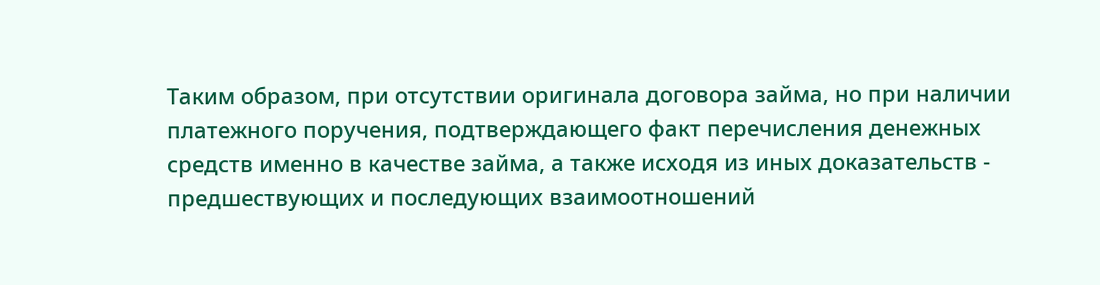Таким образом, при отсутствии оригинала договора займа, но при наличии платежного поручения, подтверждающего факт перечисления денежных средств именно в качестве займа, а также исходя из иных доказательств - предшествующих и последующих взаимоотношений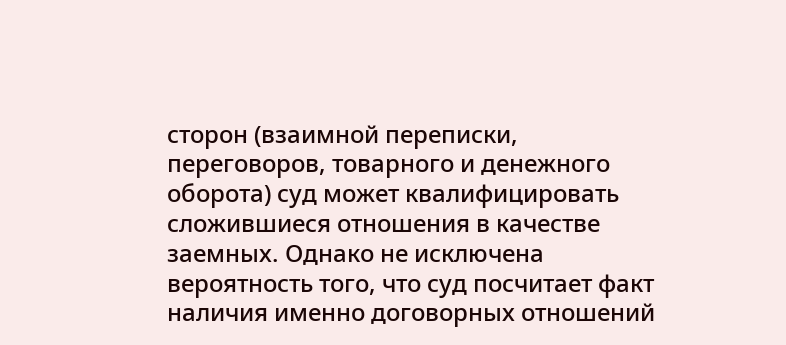сторон (взаимной переписки, переговоров, товарного и денежного оборота) суд может квалифицировать сложившиеся отношения в качестве заемных. Однако не исключена вероятность того, что суд посчитает факт наличия именно договорных отношений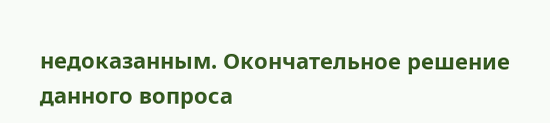недоказанным. Окончательное решение данного вопроса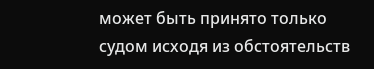может быть принято только судом исходя из обстоятельств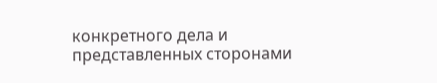конкретного дела и представленных сторонами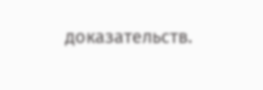доказательств.